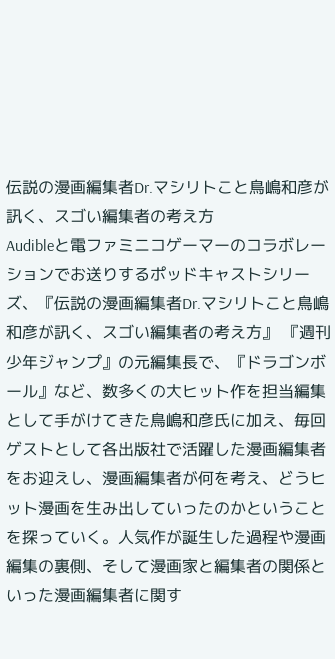伝説の漫画編集者Dr.マシリトこと鳥嶋和彦が訊く、スゴい編集者の考え方
Audibleと電ファミニコゲーマーのコラボレーションでお送りするポッドキャストシリーズ、『伝説の漫画編集者Dr.マシリトこと鳥嶋和彦が訊く、スゴい編集者の考え方』 『週刊少年ジャンプ』の元編集長で、『ドラゴンボール』など、数多くの大ヒット作を担当編集として手がけてきた鳥嶋和彦氏に加え、毎回ゲストとして各出版社で活躍した漫画編集者をお迎えし、漫画編集者が何を考え、どうヒット漫画を生み出していったのかということを探っていく。人気作が誕生した過程や漫画編集の裏側、そして漫画家と編集者の関係といった漫画編集者に関す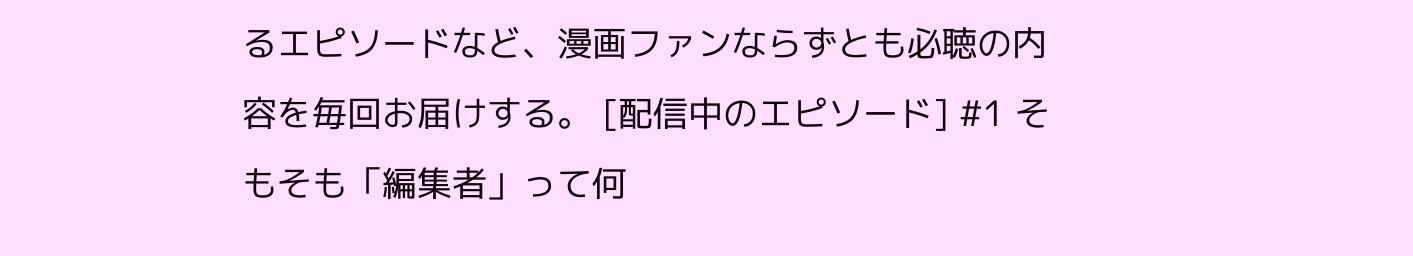るエピソードなど、漫画ファンならずとも必聴の内容を毎回お届けする。 [配信中のエピソード] #1 そもそも「編集者」って何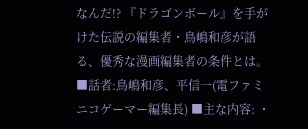なんだ!? 『ドラゴンボール』を手がけた伝説の編集者・鳥嶋和彦が語る、優秀な漫画編集者の条件とは。 ■話者:鳥嶋和彦、平信一(電ファミニコゲーマー編集長) ■主な内容: ・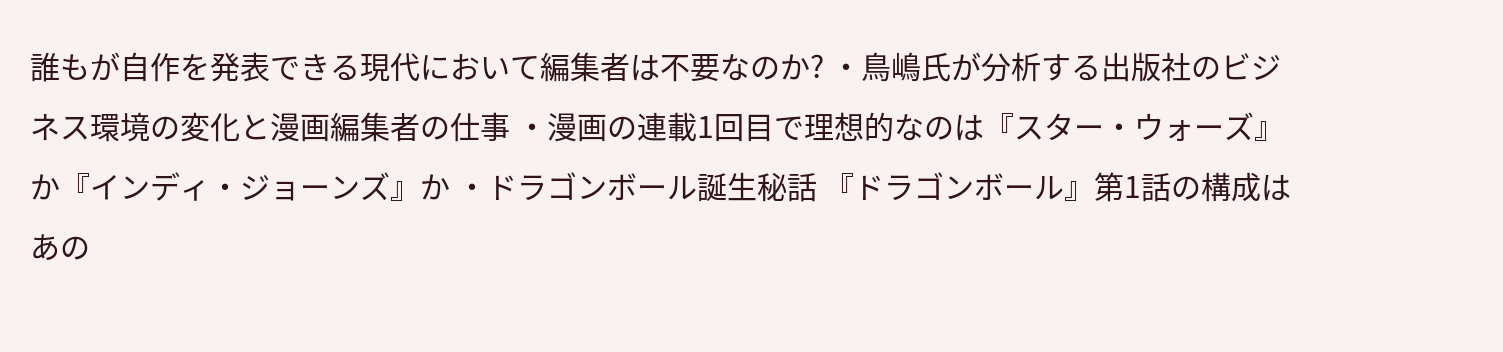誰もが自作を発表できる現代において編集者は不要なのか? ・鳥嶋氏が分析する出版社のビジネス環境の変化と漫画編集者の仕事 ・漫画の連載1回目で理想的なのは『スター・ウォーズ』か『インディ・ジョーンズ』か ・ドラゴンボール誕生秘話 『ドラゴンボール』第1話の構成はあの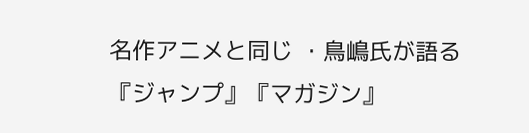名作アニメと同じ ・鳥嶋氏が語る『ジャンプ』『マガジン』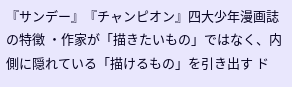『サンデー』『チャンピオン』四大少年漫画誌の特徴 ・作家が「描きたいもの」ではなく、内側に隠れている「描けるもの」を引き出す ド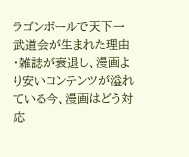ラゴンボールで天下一武道会が生まれた理由 ・雑誌が衰退し、漫画より安いコンテンツが溢れている今、漫画はどう対応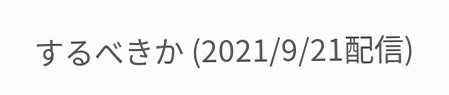するべきか (2021/9/21配信)